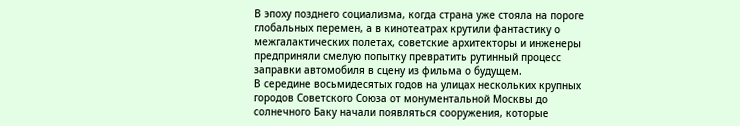В эпоху позднего социализма, когда страна уже стояла на пороге глобальных перемен, а в кинотеатрах крутили фантастику о межгалактических полетах, советские архитекторы и инженеры предприняли смелую попытку превратить рутинный процесс заправки автомобиля в сцену из фильма о будущем.
В середине восьмидесятых годов на улицах нескольких крупных городов Советского Союза от монументальной Москвы до солнечного Баку начали появляться сооружения, которые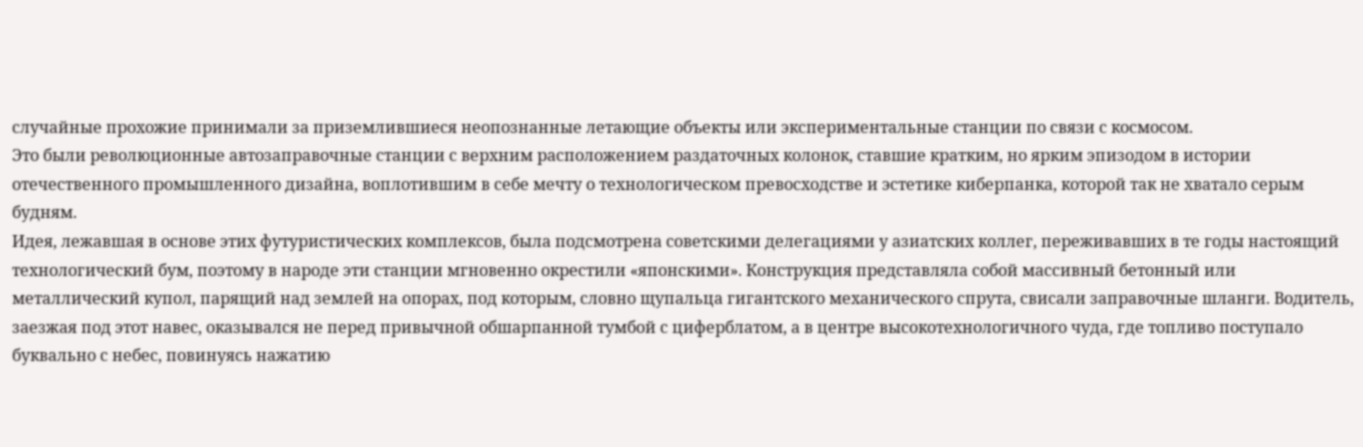случайные прохожие принимали за приземлившиеся неопознанные летающие объекты или экспериментальные станции по связи с космосом.
Это были революционные автозаправочные станции с верхним расположением раздаточных колонок, ставшие кратким, но ярким эпизодом в истории отечественного промышленного дизайна, воплотившим в себе мечту о технологическом превосходстве и эстетике киберпанка, которой так не хватало серым будням.
Идея, лежавшая в основе этих футуристических комплексов, была подсмотрена советскими делегациями у азиатских коллег, переживавших в те годы настоящий технологический бум, поэтому в народе эти станции мгновенно окрестили «японскими». Конструкция представляла собой массивный бетонный или металлический купол, парящий над землей на опорах, под которым, словно щупальца гигантского механического спрута, свисали заправочные шланги. Водитель, заезжая под этот навес, оказывался не перед привычной обшарпанной тумбой с циферблатом, а в центре высокотехнологичного чуда, где топливо поступало буквально с небес, повинуясь нажатию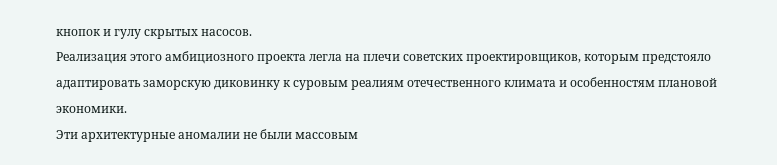кнопок и гулу скрытых насосов.
Реализация этого амбициозного проекта легла на плечи советских проектировщиков, которым предстояло адаптировать заморскую диковинку к суровым реалиям отечественного климата и особенностям плановой экономики.
Эти архитектурные аномалии не были массовым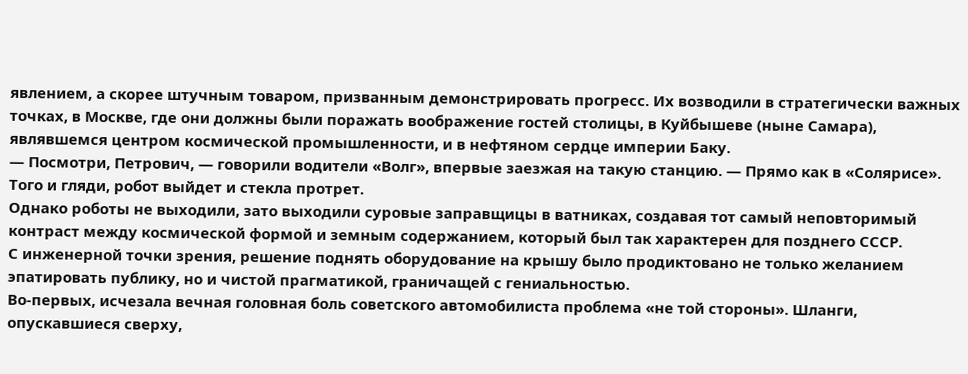явлением, а скорее штучным товаром, призванным демонстрировать прогресс. Их возводили в стратегически важных точках, в Москве, где они должны были поражать воображение гостей столицы, в Куйбышеве (ныне Самара), являвшемся центром космической промышленности, и в нефтяном сердце империи Баку.
— Посмотри, Петрович, — говорили водители «Волг», впервые заезжая на такую станцию. — Прямо как в «Солярисе». Того и гляди, робот выйдет и стекла протрет.
Однако роботы не выходили, зато выходили суровые заправщицы в ватниках, создавая тот самый неповторимый контраст между космической формой и земным содержанием, который был так характерен для позднего СССР.
С инженерной точки зрения, решение поднять оборудование на крышу было продиктовано не только желанием эпатировать публику, но и чистой прагматикой, граничащей с гениальностью.
Во-первых, исчезала вечная головная боль советского автомобилиста проблема «не той стороны». Шланги, опускавшиеся сверху,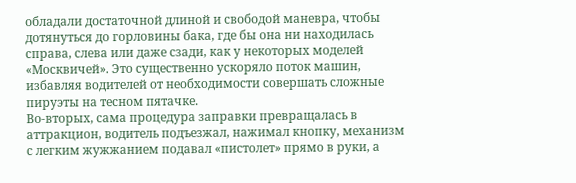обладали достаточной длиной и свободой маневра, чтобы дотянуться до горловины бака, где бы она ни находилась справа, слева или даже сзади, как у некоторых моделей «Москвичей». Это существенно ускоряло поток машин, избавляя водителей от необходимости совершать сложные пируэты на тесном пятачке.
Во-вторых, сама процедура заправки превращалась в аттракцион, водитель подъезжал, нажимал кнопку, механизм с легким жужжанием подавал «пистолет» прямо в руки, а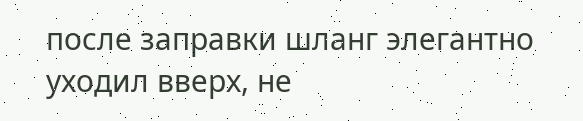после заправки шланг элегантно уходил вверх, не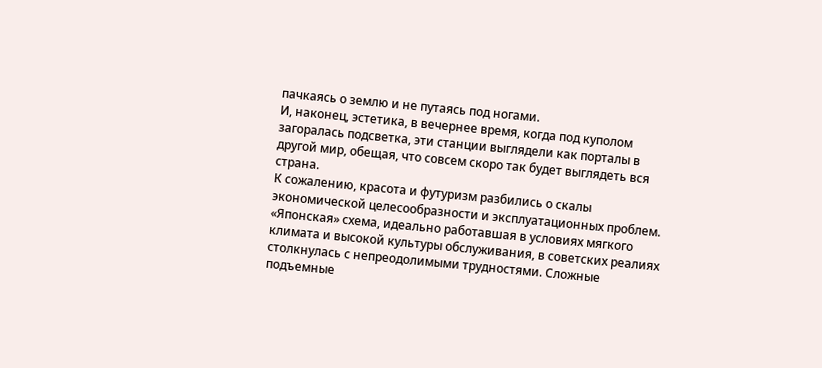пачкаясь о землю и не путаясь под ногами.
И, наконец, эстетика, в вечернее время, когда под куполом загоралась подсветка, эти станции выглядели как порталы в другой мир, обещая, что совсем скоро так будет выглядеть вся страна.
К сожалению, красота и футуризм разбились о скалы экономической целесообразности и эксплуатационных проблем. «Японская» схема, идеально работавшая в условиях мягкого климата и высокой культуры обслуживания, в советских реалиях столкнулась с непреодолимыми трудностями. Сложные подъемные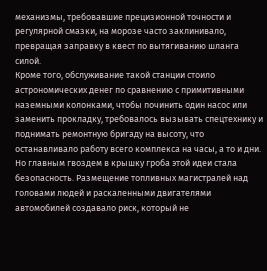механизмы, требовавшие прецизионной точности и регулярной смазки, на морозе часто заклинивало, превращая заправку в квест по вытягиванию шланга силой.
Кроме того, обслуживание такой станции стоило астрономических денег по сравнению с примитивными наземными колонками, чтобы починить один насос или заменить прокладку, требовалось вызывать спецтехнику и поднимать ремонтную бригаду на высоту, что останавливало работу всего комплекса на часы, а то и дни.
Но главным гвоздем в крышку гроба этой идеи стала безопасность. Размещение топливных магистралей над головами людей и раскаленными двигателями автомобилей создавало риск, который не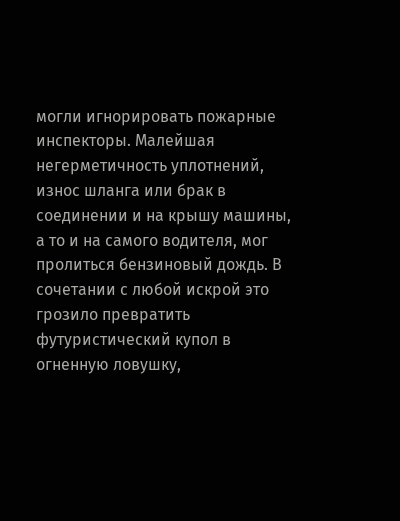могли игнорировать пожарные инспекторы. Малейшая негерметичность уплотнений, износ шланга или брак в соединении и на крышу машины, а то и на самого водителя, мог пролиться бензиновый дождь. В сочетании с любой искрой это грозило превратить футуристический купол в огненную ловушку,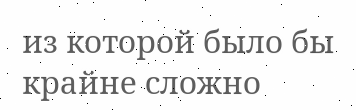из которой было бы крайне сложно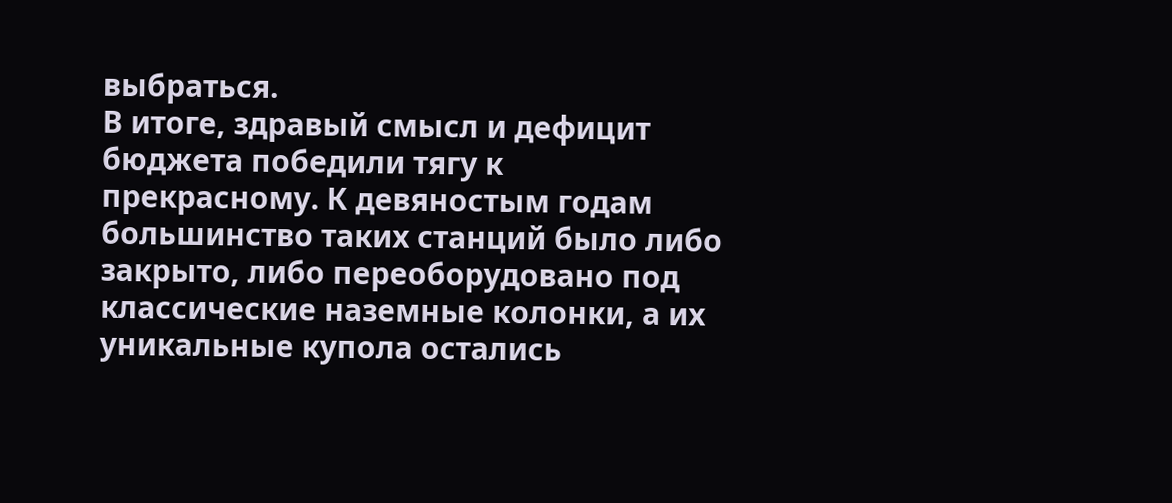выбраться.
В итоге, здравый смысл и дефицит бюджета победили тягу к прекрасному. К девяностым годам большинство таких станций было либо закрыто, либо переоборудовано под классические наземные колонки, а их уникальные купола остались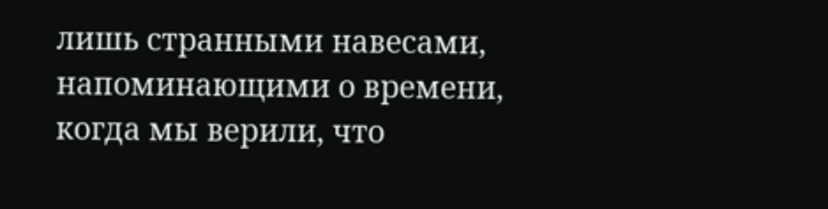лишь странными навесами, напоминающими о времени, когда мы верили, что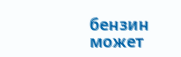бензин может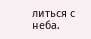литься с неба.